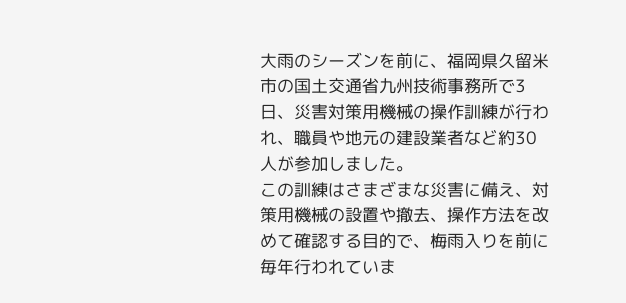大雨のシーズンを前に、福岡県久留米市の国土交通省九州技術事務所で3日、災害対策用機械の操作訓練が行われ、職員や地元の建設業者など約30人が参加しました。
この訓練はさまざまな災害に備え、対策用機械の設置や撤去、操作方法を改めて確認する目的で、梅雨入りを前に毎年行われていま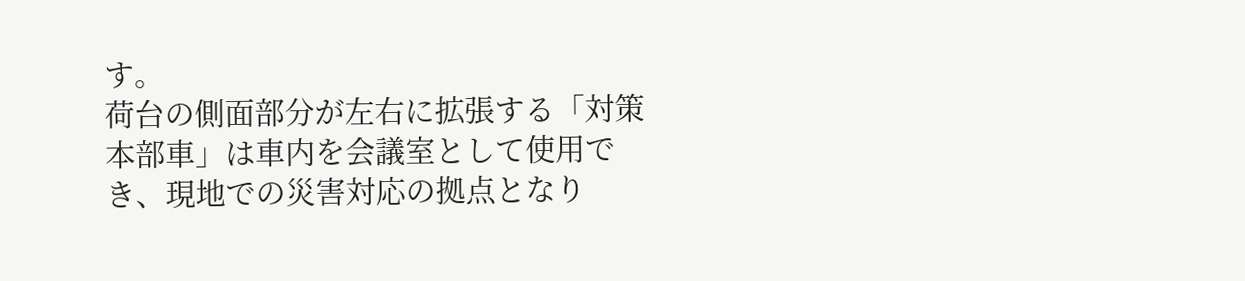す。
荷台の側面部分が左右に拡張する「対策本部車」は車内を会議室として使用でき、現地での災害対応の拠点となり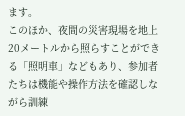ます。
このほか、夜間の災害現場を地上20メートルから照らすことができる「照明車」などもあり、参加者たちは機能や操作方法を確認しながら訓練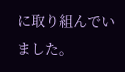に取り組んでいました。